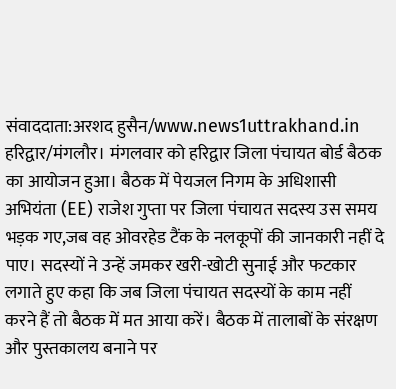संवाददाता:अरशद हुसैन/www.news1uttrakhand.in
हरिद्वार/मंगलौर। मंगलवार को हरिद्वार जिला पंचायत बोर्ड बैठक का आयोजन हुआ। बैठक में पेयजल निगम के अधिशासी अभियंता (EE) राजेश गुप्ता पर जिला पंचायत सदस्य उस समय भड़क गए,जब वह ओवरहेड टैंक के नलकूपों की जानकारी नहीं दे पाए। सदस्यों ने उन्हें जमकर खरी-खोटी सुनाई और फटकार लगाते हुए कहा कि जब जिला पंचायत सदस्यों के काम नहीं करने हैं तो बैठक में मत आया करें। बैठक में तालाबों के संरक्षण और पुस्तकालय बनाने पर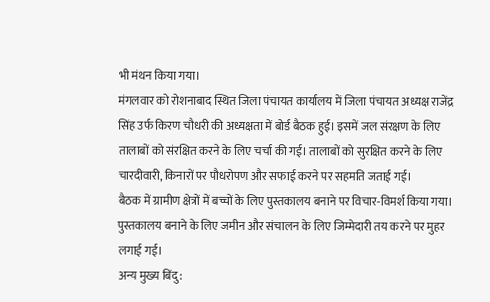भी मंथन किया गया।
मंगलवार को रोशनाबाद स्थित जिला पंचायत कार्यालय में जिला पंचायत अध्यक्ष राजेंद्र सिंह उर्फ किरण चौधरी की अध्यक्षता में बोर्ड बैठक हुई। इसमें जल संरक्षण के लिए तालाबों को संरक्षित करने के लिए चर्चा की गई। तालाबों को सुरक्षित करने के लिए चारदीवारी, किनारों पर पौधरोपण और सफाई करने पर सहमति जताई गई।
बैठक में ग्रामीण क्षेत्रों में बच्चों के लिए पुस्तकालय बनाने पर विचार-विमर्श किया गया। पुस्तकालय बनाने के लिए जमीन और संचालन के लिए जिम्मेदारी तय करने पर मुहर लगाई गई।
अन्य मुख्य बिंदु: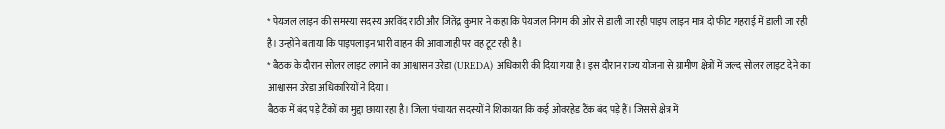* पेयजल लाइन की समस्या सदस्य अरविंद राठी और जितेंद्र कुमार ने कहा कि पेयजल निगम की ओर से डाली जा रही पाइप लाइन मात्र दो फीट गहराई में डाली जा रही है। उन्होंने बताया कि पाइपलाइन भारी वाहन की आवाजाही पर वह टूट रही है।
* बैठक के दौरान सोलर लाइट लगाने का आश्वासन उरेडा (UREDA) अधिकारी की दिया गया है। इस दौरान राज्य योजना से ग्रामीण क्षेत्रों में जल्द सोलर लाइट देने का आश्वासन उरेडा अधिकारियों ने दिया।
बैठक में बंद पड़े टैंकों का मुद्दा छाया रहा है। जिला पंचायत सदस्यों ने शिकायत कि कई ओवरहेड टैंक बंद पड़े हैं। जिससे क्षेत्र में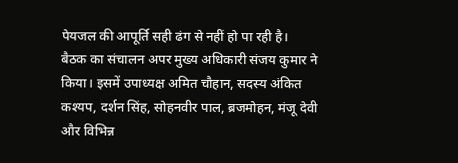पेयजल की आपूर्ति सही ढंग से नहीं हो पा रही है।
बैठक का संचालन अपर मुख्य अधिकारी संजय कुमार ने किया। इसमें उपाध्यक्ष अमित चौहान, सदस्य अंकित कश्यप, दर्शन सिंह, सोहनवीर पाल, ब्रजमोहन, मंजू देवी और विभिन्न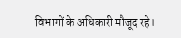विभागों के अधिकारी मौजूद रहे।